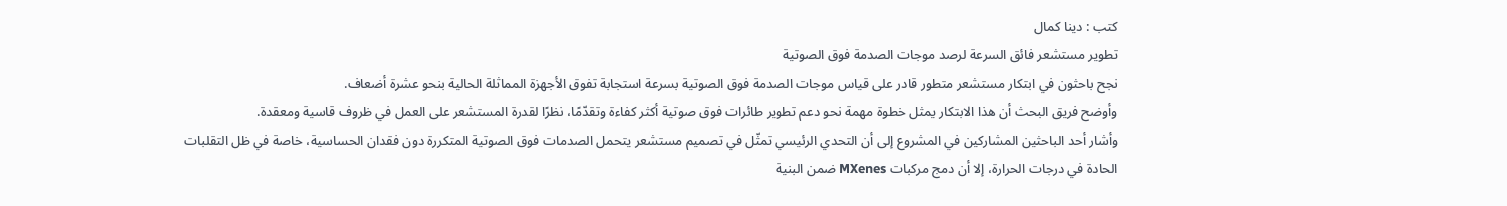كتب : دينا كمال
تطوير مستشعر فائق السرعة لرصد موجات الصدمة فوق الصوتية
نجح باحثون في ابتكار مستشعر متطور قادر على قياس موجات الصدمة فوق الصوتية بسرعة استجابة تفوق الأجهزة المماثلة الحالية بنحو عشرة أضعاف.
وأوضح فريق البحث أن هذا الابتكار يمثل خطوة مهمة نحو دعم تطوير طائرات فوق صوتية أكثر كفاءة وتقدّمًا، نظرًا لقدرة المستشعر على العمل في ظروف قاسية ومعقدة.
وأشار أحد الباحثين المشاركين في المشروع إلى أن التحدي الرئيسي تمثّل في تصميم مستشعر يتحمل الصدمات فوق الصوتية المتكررة دون فقدان الحساسية، خاصة في ظل التقلبات الحادة في درجات الحرارة، إلا أن دمج مركبات MXenes ضمن البنية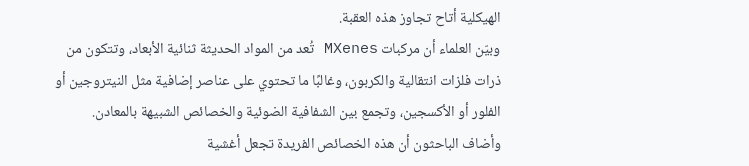الهيكلية أتاح تجاوز هذه العقبة.
وبيّن العلماء أن مركبات MXenes تُعد من المواد الحديثة ثنائية الأبعاد، وتتكون من ذرات فلزات انتقالية والكربون، وغالبًا ما تحتوي على عناصر إضافية مثل النيتروجين أو الفلور أو الأكسجين، وتجمع بين الشفافية الضوئية والخصائص الشبيهة بالمعادن.
وأضاف الباحثون أن هذه الخصائص الفريدة تجعل أغشية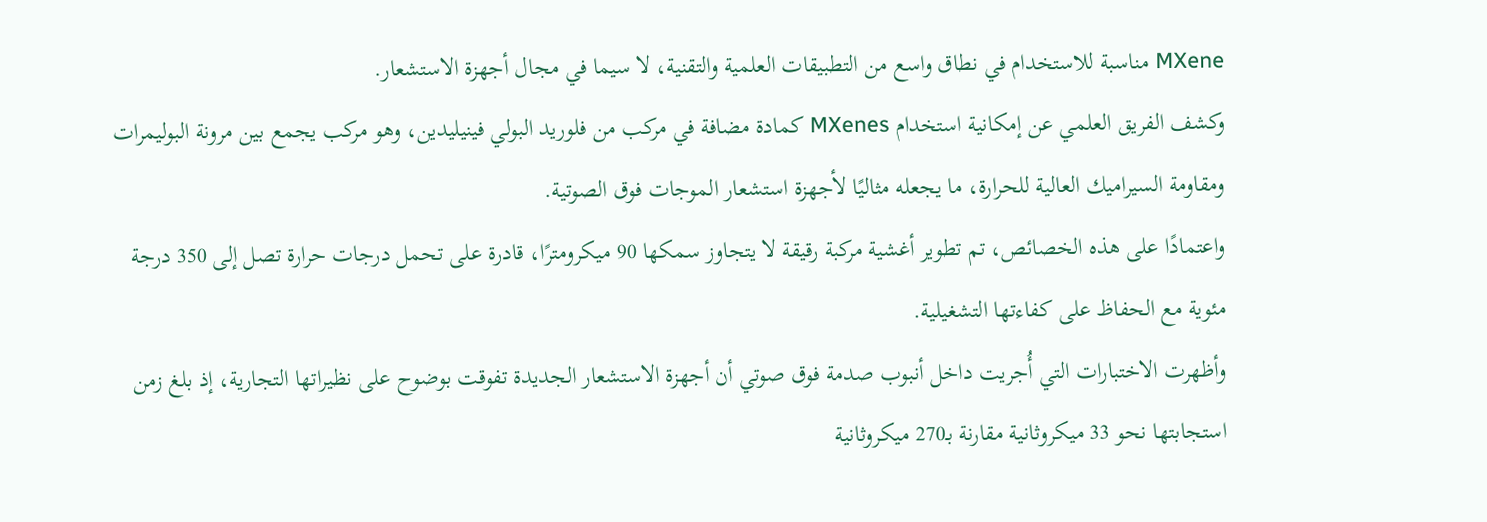MXene مناسبة للاستخدام في نطاق واسع من التطبيقات العلمية والتقنية، لا سيما في مجال أجهزة الاستشعار.
وكشف الفريق العلمي عن إمكانية استخدام MXenes كمادة مضافة في مركب من فلوريد البولي فينيليدين، وهو مركب يجمع بين مرونة البوليمرات ومقاومة السيراميك العالية للحرارة، ما يجعله مثاليًا لأجهزة استشعار الموجات فوق الصوتية.
واعتمادًا على هذه الخصائص، تم تطوير أغشية مركبة رقيقة لا يتجاوز سمكها 90 ميكرومترًا، قادرة على تحمل درجات حرارة تصل إلى 350 درجة مئوية مع الحفاظ على كفاءتها التشغيلية.
وأظهرت الاختبارات التي أُجريت داخل أنبوب صدمة فوق صوتي أن أجهزة الاستشعار الجديدة تفوقت بوضوح على نظيراتها التجارية، إذ بلغ زمن استجابتها نحو 33 ميكروثانية مقارنة بـ270 ميكروثانية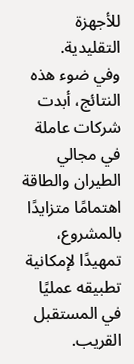للأجهزة التقليدية.
وفي ضوء هذه النتائج، أبدت شركات عاملة في مجالي الطيران والطاقة اهتمامًا متزايدًا بالمشروع، تمهيدًا لإمكانية تطبيقه عمليًا في المستقبل القريب.